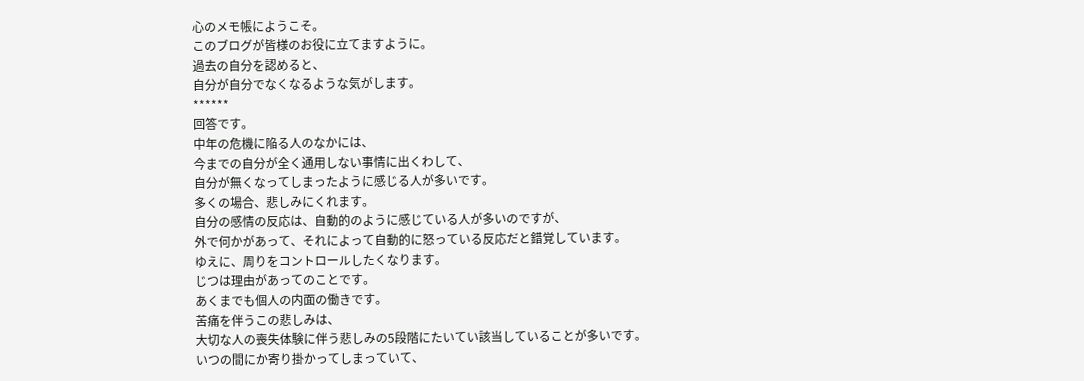心のメモ帳にようこそ。
このブログが皆様のお役に立てますように。
過去の自分を認めると、
自分が自分でなくなるような気がします。
******
回答です。
中年の危機に陥る人のなかには、
今までの自分が全く通用しない事情に出くわして、
自分が無くなってしまったように感じる人が多いです。
多くの場合、悲しみにくれます。
自分の感情の反応は、自動的のように感じている人が多いのですが、
外で何かがあって、それによって自動的に怒っている反応だと錯覚しています。
ゆえに、周りをコントロールしたくなります。
じつは理由があってのことです。
あくまでも個人の内面の働きです。
苦痛を伴うこの悲しみは、
大切な人の喪失体験に伴う悲しみの5段階にたいてい該当していることが多いです。
いつの間にか寄り掛かってしまっていて、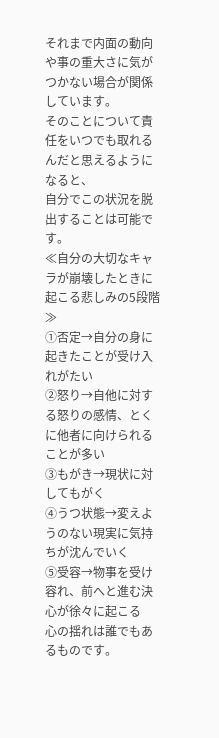それまで内面の動向や事の重大さに気がつかない場合が関係しています。
そのことについて責任をいつでも取れるんだと思えるようになると、
自分でこの状況を脱出することは可能です。
≪自分の大切なキャラが崩壊したときに起こる悲しみの5段階≫
①否定→自分の身に起きたことが受け入れがたい
②怒り→自他に対する怒りの感情、とくに他者に向けられることが多い
③もがき→現状に対してもがく
④うつ状態→変えようのない現実に気持ちが沈んでいく
⑤受容→物事を受け容れ、前へと進む決心が徐々に起こる
心の揺れは誰でもあるものです。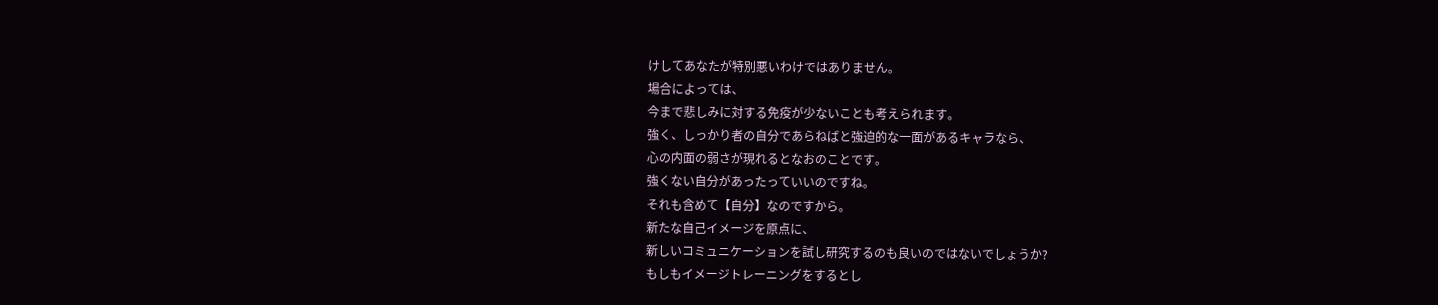けしてあなたが特別悪いわけではありません。
場合によっては、
今まで悲しみに対する免疫が少ないことも考えられます。
強く、しっかり者の自分であらねばと強迫的な一面があるキャラなら、
心の内面の弱さが現れるとなおのことです。
強くない自分があったっていいのですね。
それも含めて【自分】なのですから。
新たな自己イメージを原点に、
新しいコミュニケーションを試し研究するのも良いのではないでしょうか?
もしもイメージトレーニングをするとし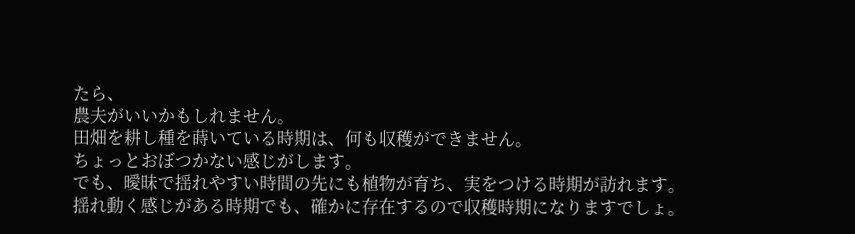たら、
農夫がいいかもしれません。
田畑を耕し種を蒔いている時期は、何も収穫ができません。
ちょっとおぼつかない感じがします。
でも、曖昧で揺れやすい時間の先にも植物が育ち、実をつける時期が訪れます。
揺れ動く感じがある時期でも、確かに存在するので収穫時期になりますでしょ。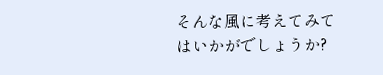そんな風に考えてみてはいかがでしょうか?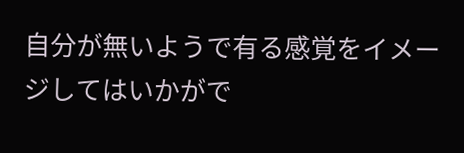自分が無いようで有る感覚をイメージしてはいかがで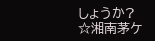しょうか?
☆湘南茅ケ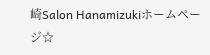崎Salon Hanamizukiホームページ☆